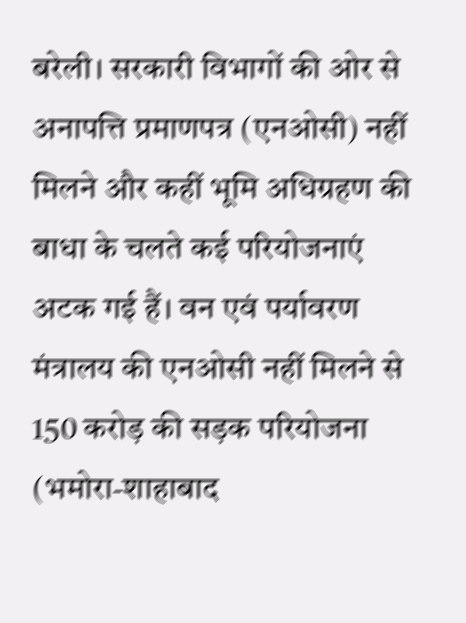बरेली। सरकारी विभागों की ओर से अनापत्ति प्रमाणपत्र (एनओसी) नहीं मिलने और कहीं भूमि अधिग्रहण की बाधा के चलते कई परियोजनाएं अटक गई हैं। वन एवं पर्यावरण मंत्रालय की एनओसी नहीं मिलने से 150 करोड़ की सड़क परियोजना (भमोरा-शाहाबाद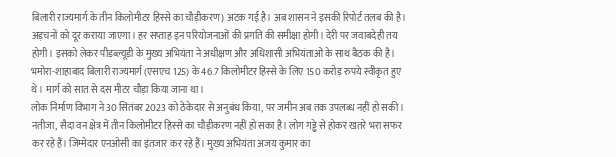बिलारी राज्यमार्ग के तीन किलोमीटर हिस्से का चौड़ीकरण) अटक गई है। अब शासन ने इसकी रिपोर्ट तलब की है।
अड़चनों को दूर कराया जाएगा। हर सप्ताह इन परियोजनाओं की प्रगति की समीक्षा होगी। देरी पर जवाबदेही तय होगी। इसको लेकर पीडब्ल्यूडी के मुख्य अभियंता ने अधीक्षण और अधिशासी अभियंताओं के साथ बैठक की है।
भमोरा-शाहाबाद बिलारी राज्यमार्ग (एसएच 125) के 46.7 किलोमीटर हिस्से के लिए 150 करोड़ रुपये स्वीकृत हुए थे। मार्ग को सात से दस मीटर चौड़ा किया जाना था।
लोक निर्माण विभाग ने 30 सितंबर 2023 को ठेकेदार से अनुबंध किया, पर जमीन अब तक उपलब्ध नहीं हो सकी। नतीजा, सैदा वन क्षेत्र में तीन किलोमीटर हिस्से का चौड़ीकरण नहीं हो सका है। लोग गड्ढे से होकर खतरे भरा सफर कर रहे हैं। जिम्मेदार एनओसी का इंतजार कर रहे हैं। मुख्य अभियंता अजय कुमार का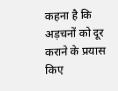कहना है कि अड़चनों को दूर कराने के प्रयास किए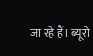जा रहे हैं। ब्यूरो